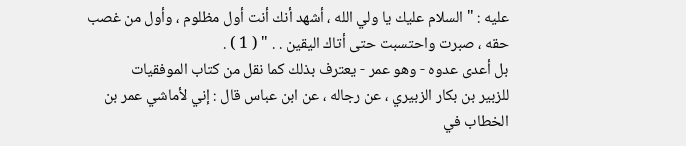عليه : " السلام عليك يا ولي الله ، أشهد أنك أنت أول مظلوم ، وأول من غصب
حقه ، صبرت واحتسبت حتى أتاك اليقين . . " ( 1 ) .
بل أعدى عدوه - وهو عمر - يعترف بذلك كما نقل من كتاب الموفقيات
للزبير بن بكار الزبيري ، عن رجاله ، عن ابن عباس قال : إني لأماشي عمر بن
الخطاب في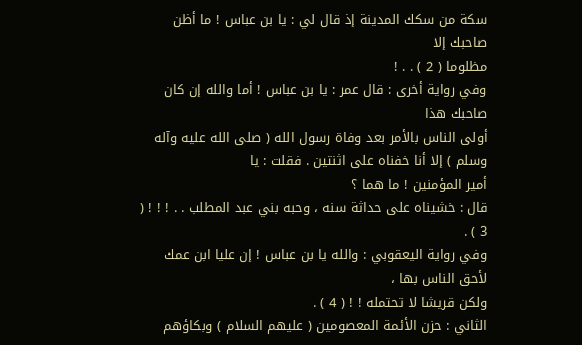سكة من سكك المدينة إذ قال لي : يا بن عباس ! ما أظن صاحبك إلا
مظلوما ( 2 ) . . !
وفي رواية أخرى : قال عمر : يا بن عباس ! أما والله إن كان صاحبك هذا
أولى الناس بالأمر بعد وفاة رسول الله ( صلى الله عليه وآله وسلم ) إلا أنا خفناه على اثنتين . فقلت : يا
أمير المؤمنين ! ما هما ؟
قال : خشيناه على حداثة سنه ، وحبه بني عبد المطلب . . ! ! ! ( 3 ) .
وفي رواية اليعقوبي : والله يا بن عباس ! إن عليا ابن عمك لأحق الناس بها ،
ولكن قريشا لا تحتمله ! ! ( 4 ) .
الثاني : حزن الأئمة المعصومين ( عليهم السلام ) وبكاؤهم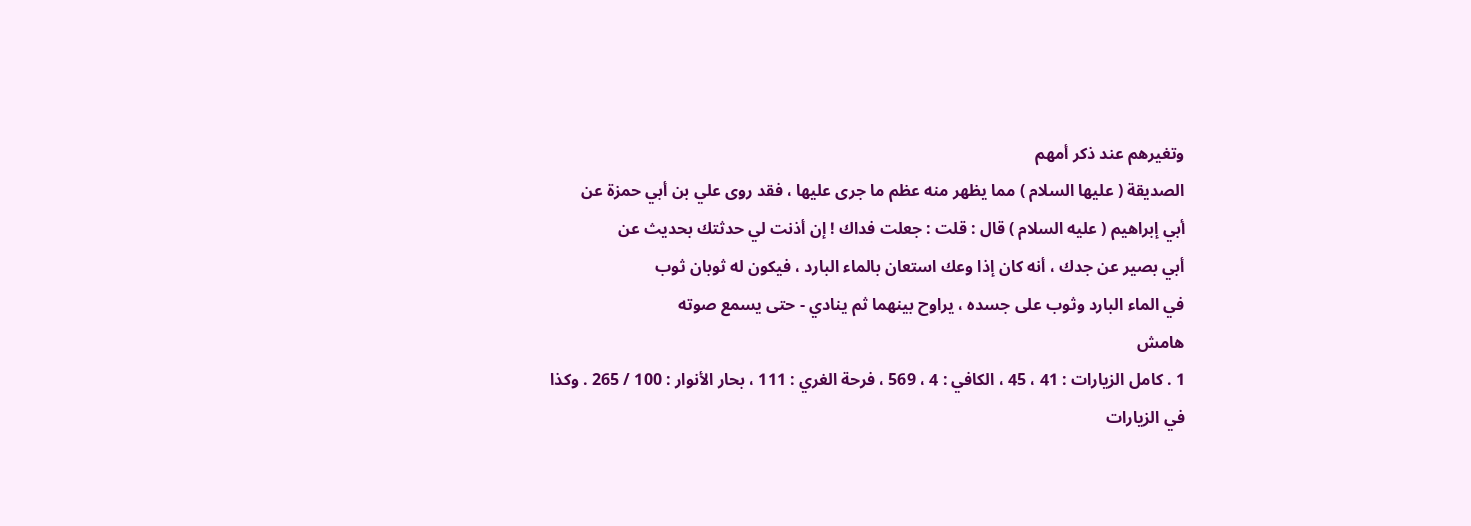وتغيرهم عند ذكر أمهم
الصديقة ( عليها السلام ) مما يظهر منه عظم ما جرى عليها ، فقد روى علي بن أبي حمزة عن
أبي إبراهيم ( عليه السلام ) قال : قلت : جعلت فداك ! إن أذنت لي حدثتك بحديث عن
أبي بصير عن جدك ، أنه كان إذا وعك استعان بالماء البارد ، فيكون له ثوبان ثوب
في الماء البارد وثوب على جسده ، يراوح بينهما ثم ينادي - حتى يسمع صوته
هامش
1 . كامل الزيارات : 41 ، 45 ، الكافي : 4 ، 569 ، فرحة الغري : 111 ، بحار الأنوار : 100 / 265 . وكذا
في الزيارات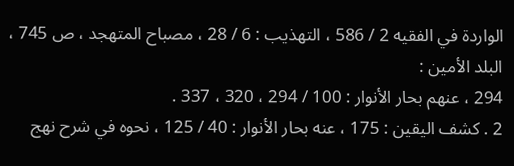الواردة في الفقيه 2 / 586 ، التهذيب : 6 / 28 ، مصباح المتهجد ، ص 745 ، البلد الأمين :
294 ، عنهم بحار الأنوار : 100 / 294 ، 320 ، 337 .
2 . كشف اليقين : 175 ، عنه بحار الأنوار : 40 / 125 ، نحوه في شرح نهج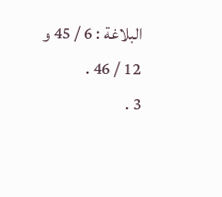البلاغة : 6 / 45 و 12 / 46 .
3 .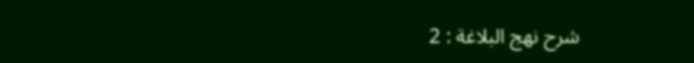شرح نهج البلاغة : 2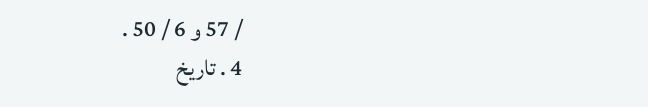/ 57 و 6 / 50 .
4 . تاريخ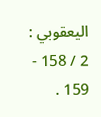اليعقوبي : 2 / 158 - 159 .